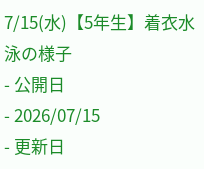7/15(水)【5年生】着衣水泳の様子
- 公開日
- 2026/07/15
- 更新日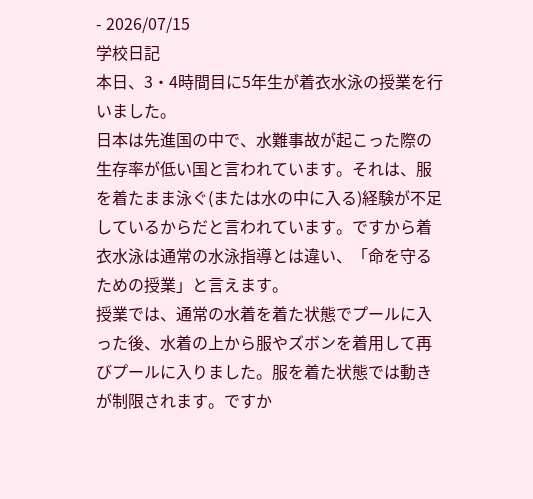- 2026/07/15
学校日記
本日、3・4時間目に5年生が着衣水泳の授業を行いました。
日本は先進国の中で、水難事故が起こった際の生存率が低い国と言われています。それは、服を着たまま泳ぐ(または水の中に入る)経験が不足しているからだと言われています。ですから着衣水泳は通常の水泳指導とは違い、「命を守るための授業」と言えます。
授業では、通常の水着を着た状態でプールに入った後、水着の上から服やズボンを着用して再びプールに入りました。服を着た状態では動きが制限されます。ですか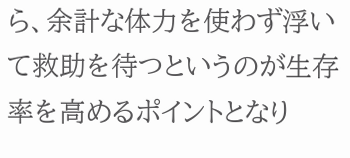ら、余計な体力を使わず浮いて救助を待つというのが生存率を高めるポイントとなり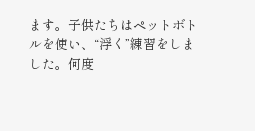ます。子供たちはペットボトルを使い、“浮く”練習をしました。何度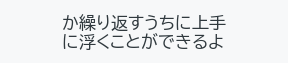か繰り返すうちに上手に浮くことができるよ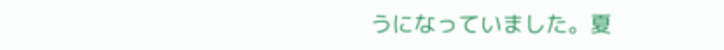うになっていました。夏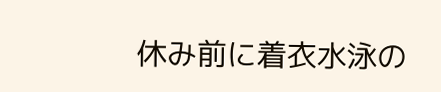休み前に着衣水泳の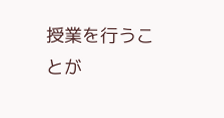授業を行うことが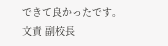できて良かったです。
文責 副校長